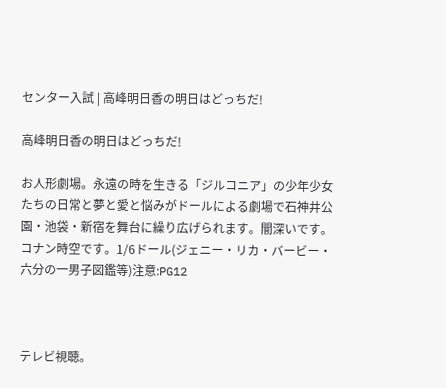センター入試 | 高峰明日香の明日はどっちだ!

高峰明日香の明日はどっちだ!

お人形劇場。永遠の時を生きる「ジルコニア」の少年少女たちの日常と夢と愛と悩みがドールによる劇場で石神井公園・池袋・新宿を舞台に繰り広げられます。闇深いです。コナン時空です。1/6ドール(ジェニー・リカ・バービー・六分の一男子図鑑等)注意:PG12



テレビ視聴。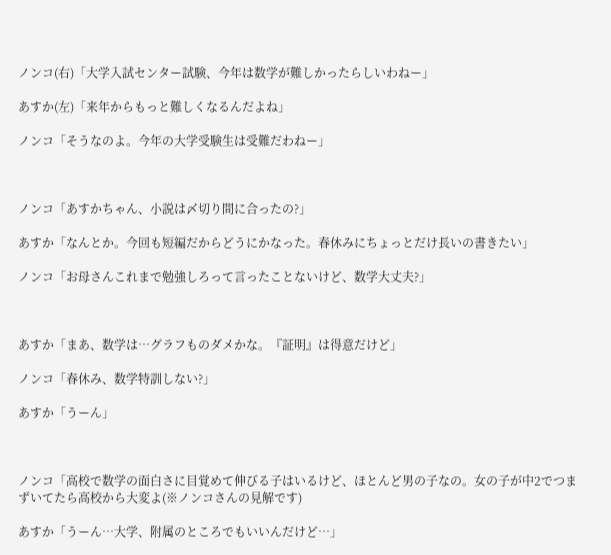ノンコ(右)「大学入試センター試験、今年は数学が難しかったらしいわねー」

あすか(左)「来年からもっと難しくなるんだよね」

ノンコ「そうなのよ。今年の大学受験生は受難だわねー」



ノンコ「あすかちゃん、小説は〆切り間に合ったの?」

あすか「なんとか。今回も短編だからどうにかなった。春休みにちょっとだけ長いの書きたい」

ノンコ「お母さんこれまで勉強しろって言ったことないけど、数学大丈夫?」



あすか「まあ、数学は…グラフものダメかな。『証明』は得意だけど」

ノンコ「春休み、数学特訓しない?」

あすか「うーん」



ノンコ「高校で数学の面白さに目覚めて伸びる子はいるけど、ほとんど男の子なの。女の子が中2でつまずいてたら高校から大変よ(※ノンコさんの見解です)

あすか「うーん…大学、附属のところでもいいんだけど…」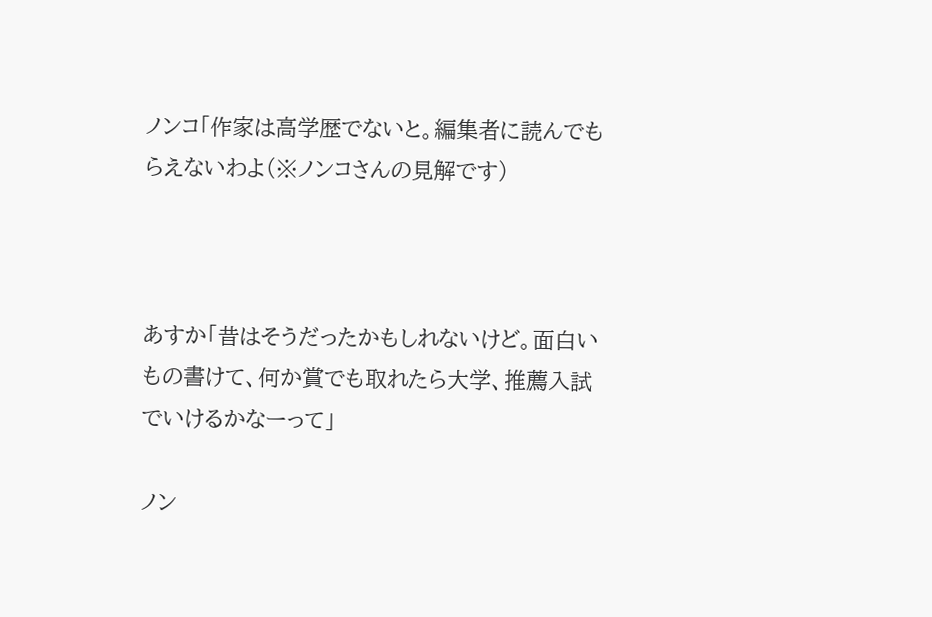ノンコ「作家は高学歴でないと。編集者に読んでもらえないわよ(※ノンコさんの見解です)



あすか「昔はそうだったかもしれないけど。面白いもの書けて、何か賞でも取れたら大学、推薦入試でいけるかなーって」

ノン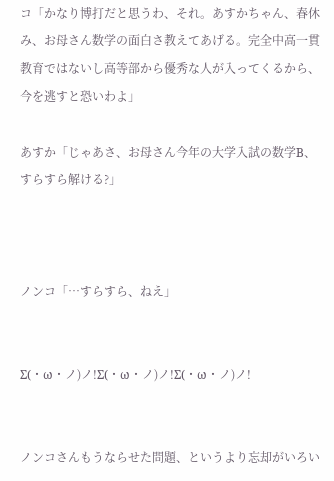コ「かなり博打だと思うわ、それ。あすかちゃん、春休み、お母さん数学の面白さ教えてあげる。完全中高一貫教育ではないし高等部から優秀な人が入ってくるから、今を逃すと恐いわよ」

あすか「じゃあさ、お母さん今年の大学入試の数学B、すらすら解ける?」



ノンコ「…すらすら、ねえ」


Σ(・ω・ノ)ノ!Σ(・ω・ノ)ノ!Σ(・ω・ノ)ノ!


ノンコさんもうならせた問題、というより忘却がいろい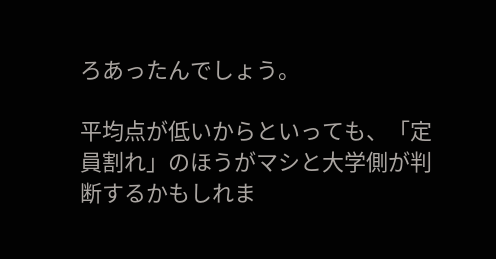ろあったんでしょう。

平均点が低いからといっても、「定員割れ」のほうがマシと大学側が判断するかもしれま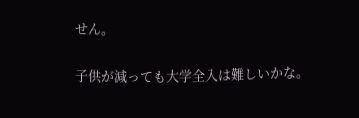せん。

子供が減っても大学全入は難しいかな。